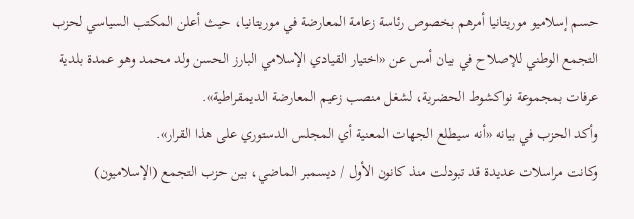حسم إسلاميو موريتانيا أمرهم بخصوص رئاسة زعامة المعارضة في موريتانيا، حيث أعلن المكتب السياسي لحزب التجمع الوطني للإصلاح في بيان أمس عن «اختيار القيادي الإسلامي البارز الحسن ولد محمد وهو عمدة بلدية عرفات بمجموعة نواكشوط الحضرية، لشغل منصب زعيم المعارضة الديمقراطية».
وأكد الحزب في بيانه «أنه سيطلع الجهات المعنية أي المجلس الدستوري على هذا القرار».
وكانت مراسلات عديدة قد تبودلت منذ كانون الأول / ديسمبر الماضي، بين حزب التجمع (الإسلاميون)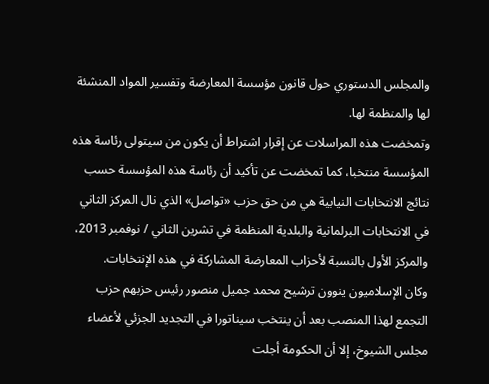والمجلس الدستوري حول قانون مؤسسة المعارضة وتفسير المواد المنشئة لها والمنظمة لها.
وتمخضت هذه المراسلات عن إقرار اشتراط أن يكون من سيتولى رئاسة هذه المؤسسة منتخبا، كما تمخضت عن تأكيد أن رئاسة هذه المؤسسة حسب نتائج الانتخابات النيابية هي من حق حزب «تواصل» الذي نال المركز الثاني في الانتخابات البرلمانية والبلدية المنظمة في تشرين الثاني / نوفمبر 2013، والمركز الأول بالنسبة لأحزاب المعارضة المشاركة في هذه الإنتخابات.
وكان الإسلاميون ينوون ترشيح محمد جميل منصور رئيس حزبهم حزب التجمع لهذا المنصب بعد أن ينتخب سيناتورا في التجديد الجزئي لأعضاء مجلس الشيوخ، إلا أن الحكومة أجلت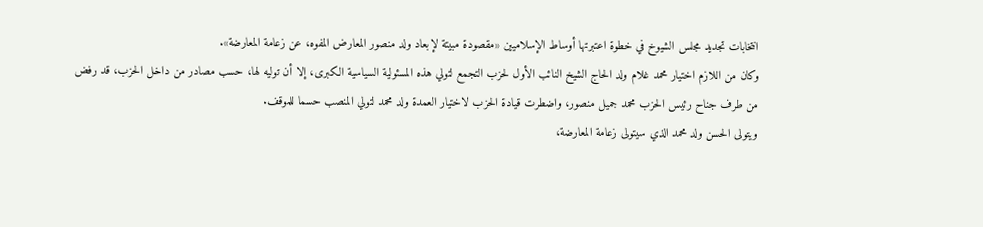انتخابات تجديد مجلس الشيوخ في خطوة اعتبرتها أوساط الإسلاميين «مقصودة مبيتة لإبعاد ولد منصور المعارض المفوه، عن زعامة المعارضة».
وكان من اللازم اختيار محمد غلام ولد الحاج الشيخ النائب الأول لحزب التجمع لتولي هذه المسئولية السياسية الكبرى، إلا أن توليه لها، حسب مصادر من داخل الحزب، قد رفض من طرف جناح رئيس الحزب محمد جميل منصور، واضطرت قيادة الحزب لاختيار العمدة ولد محمد لتولي المنصب حسما للموقف.
ويتولى الحسن ولد محمد الذي سيتولى زعامة المعارضة،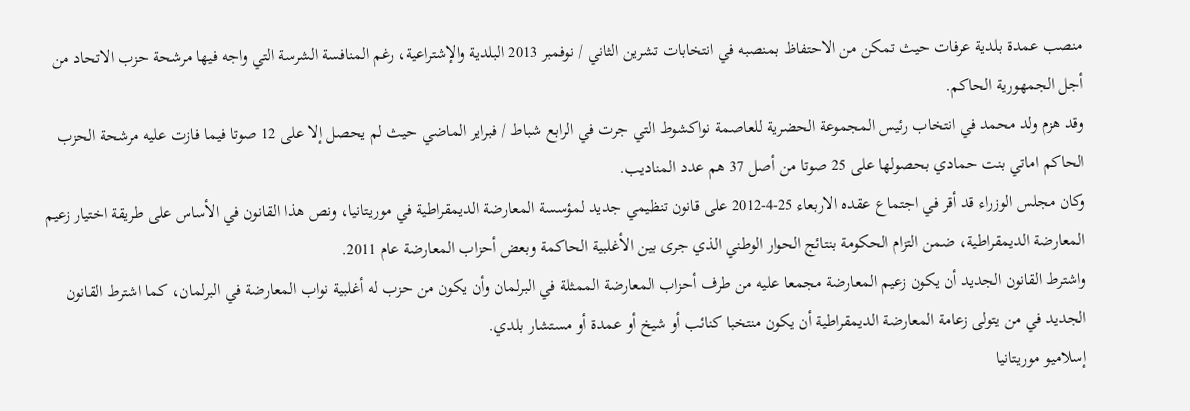منصب عمدة بلدية عرفات حيث تمكن من الاحتفاظ بمنصبه في انتخابات تشرين الثاني / نوفمبر 2013 البلدية والإشتراعية، رغم المنافسة الشرسة التي واجه فيها مرشحة حزب الاتحاد من أجل الجمهورية الحاكم.
وقد هزم ولد محمد في انتخاب رئيس المجموعة الحضرية للعاصمة نواكشوط التي جرت في الرابع شباط / فبراير الماضي حيث لم يحصل إلا على 12 صوتا فيما فازت عليه مرشحة الحزب الحاكم اماتي بنت حمادي بحصولها على 25 صوتا من أصل 37 هم عدد المناديب.
وكان مجلس الوزراء قد أقر في اجتماع عقده الاربعاء 25-4-2012 على قانون تنظيمي جديد لمؤسسة المعارضة الديمقراطية في موريتانيا، ونص هذا القانون في الأساس على طريقة اختيار زعيم المعارضة الديمقراطية، ضمن التزام الحكومة بنتائج الحوار الوطني الذي جرى بين الأغلبية الحاكمة وبعض أحزاب المعارضة عام 2011.
واشترط القانون الجديد أن يكون زعيم المعارضة مجمعا عليه من طرف أحزاب المعارضة الممثلة في البرلمان وأن يكون من حزب له أغلبية نواب المعارضة في البرلمان، كما اشترط القانون الجديد في من يتولى زعامة المعارضة الديمقراطية أن يكون منتخبا كنائب أو شيخ أو عمدة أو مستشار بلدي.
إسلاميو موريتانيا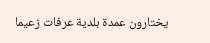يختارون عمدة بلدية عرفات زعيما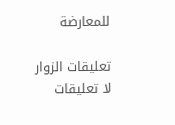للمعارضة

تعليقات الزوار
لا تعليقات